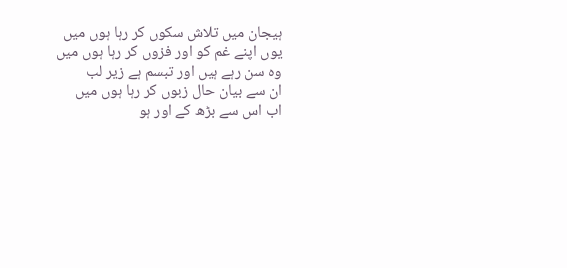ہیجان میں تلاش سکوں کر رہا ہوں میں
یوں اپنے غم کو اور فزوں کر رہا ہوں میں
وہ سن رہے ہیں اور تبسم ہے زیر لب
ان سے بیان حال زبوں کر رہا ہوں میں
اب اس سے بڑھ کے اور ہو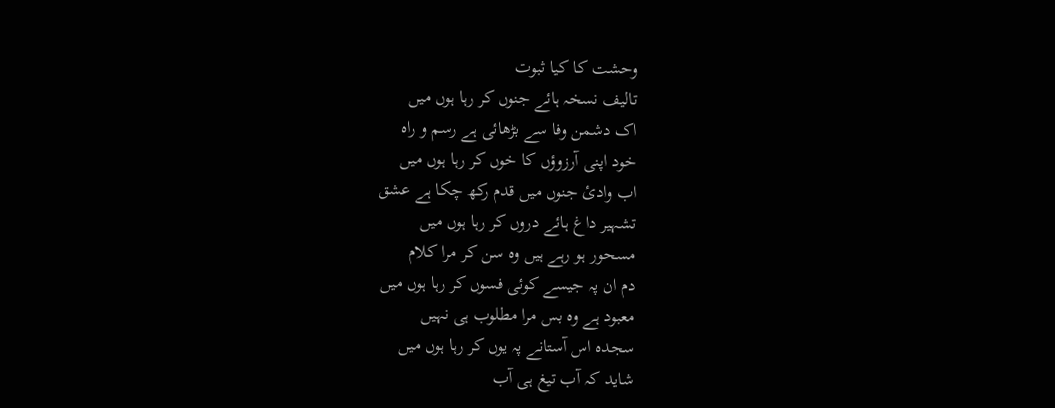وحشت کا کیا ثبوت
تالیف نسخہ ہائے جنوں کر رہا ہوں میں
اک دشمن وفا سے بڑھائی ہے رسم و راہ
خود اپنی آرزوؤں کا خوں کر رہا ہوں میں
اب وادئ جنوں میں قدم رکھ چکا ہے عشق
تشہیر داغ ہائے دروں کر رہا ہوں میں
مسحور ہو رہے ہیں وہ سن کر مرا کلام
دم ان پہ جیسے کوئی فسوں کر رہا ہوں میں
معبود ہے وہ بس مرا مطلوب ہی نہیں
سجدہ اس آستانے پہ یوں کر رہا ہوں میں
شاید کہ آب تیغ ہی آب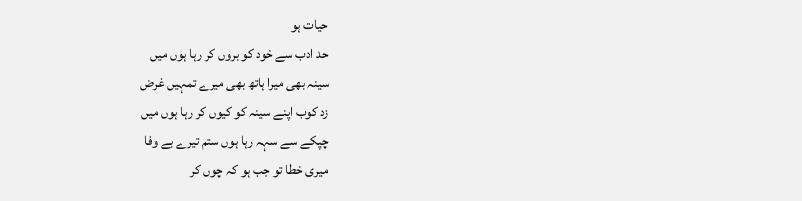حیات ہو
حد ادب سے خود کو بروں کر رہا ہوں میں
سینہ بھی میرا ہاتھ بھی میرے تمہیں غرض
زد کوب اپنے سینہ کو کیوں کر رہا ہوں میں
چپکے سے سہہ رہا ہوں ستم تیرے بے وفا
میری خطا تو جب ہو کہ چوں کر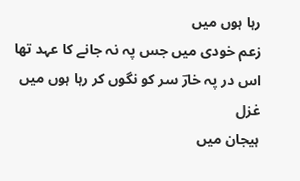رہا ہوں میں
زعم خودی میں جس پہ نہ جانے کا عہد تھا
اس در پہ خارؔ سر کو نگوں کر رہا ہوں میں
غزل
ہیجان میں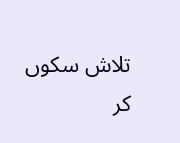تلاش سکوں کر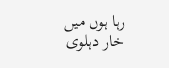رہا ہوں میں
خار دہلوی